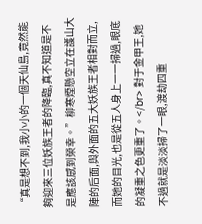“真是想不到,我小小的一個天仙島,竟然能夠迎來三位妖族王者的降臨,真不知道是不是應該感到榮幸。”柳寒煙懸空立在護山大陣的后面,與外面的五大妖族王者相對而立,而她的目光,也是從五人身上一一掃過,眼底的凝重之色更重了。</br> 對于金甲王,她不過就是淡淡掃了一眼,渡劫四重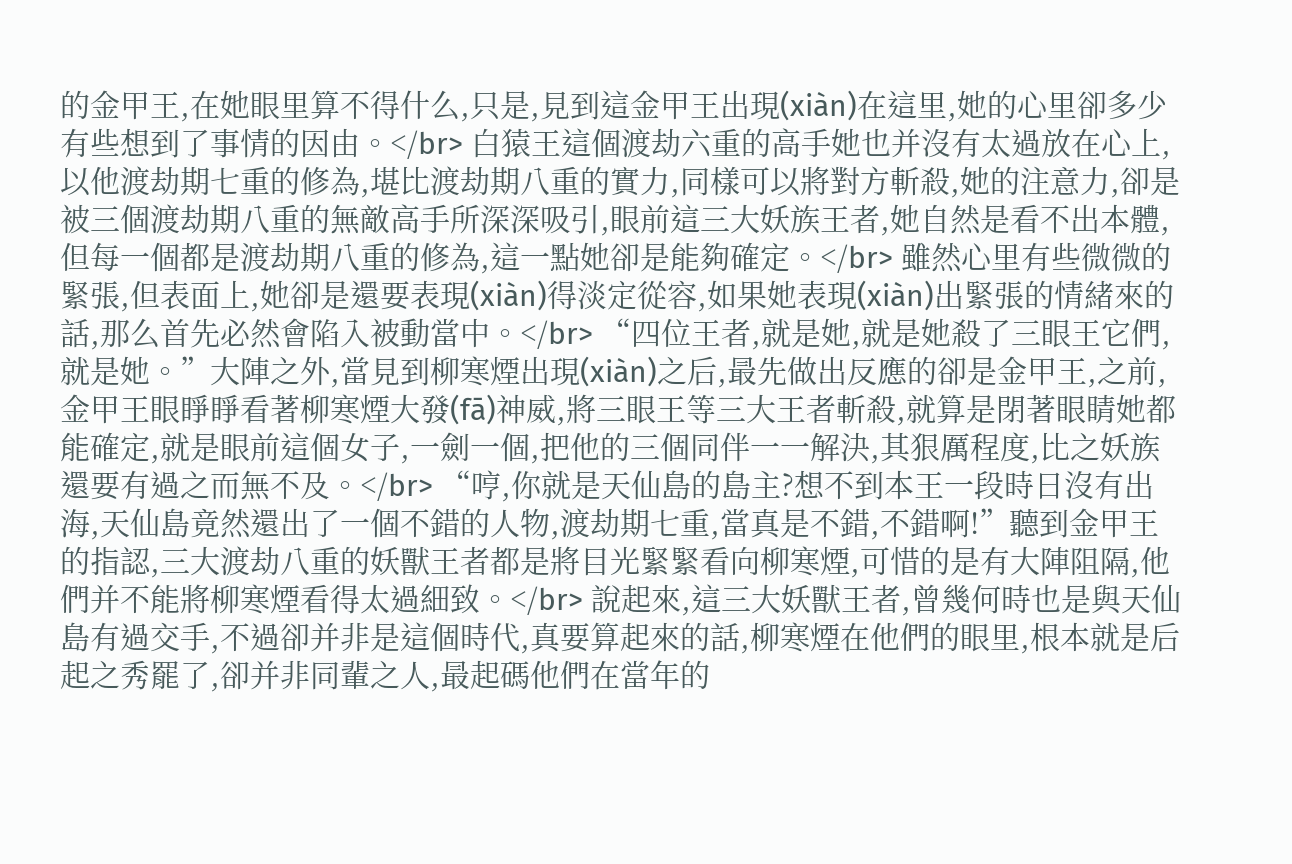的金甲王,在她眼里算不得什么,只是,見到這金甲王出現(xiàn)在這里,她的心里卻多少有些想到了事情的因由。</br> 白猿王這個渡劫六重的高手她也并沒有太過放在心上,以他渡劫期七重的修為,堪比渡劫期八重的實力,同樣可以將對方斬殺,她的注意力,卻是被三個渡劫期八重的無敵高手所深深吸引,眼前這三大妖族王者,她自然是看不出本體,但每一個都是渡劫期八重的修為,這一點她卻是能夠確定。</br> 雖然心里有些微微的緊張,但表面上,她卻是還要表現(xiàn)得淡定從容,如果她表現(xiàn)出緊張的情緒來的話,那么首先必然會陷入被動當中。</br> “四位王者,就是她,就是她殺了三眼王它們,就是她。”大陣之外,當見到柳寒煙出現(xiàn)之后,最先做出反應的卻是金甲王,之前,金甲王眼睜睜看著柳寒煙大發(fā)神威,將三眼王等三大王者斬殺,就算是閉著眼睛她都能確定,就是眼前這個女子,一劍一個,把他的三個同伴一一解決,其狠厲程度,比之妖族還要有過之而無不及。</br> “哼,你就是天仙島的島主?想不到本王一段時日沒有出海,天仙島竟然還出了一個不錯的人物,渡劫期七重,當真是不錯,不錯啊!”聽到金甲王的指認,三大渡劫八重的妖獸王者都是將目光緊緊看向柳寒煙,可惜的是有大陣阻隔,他們并不能將柳寒煙看得太過細致。</br> 說起來,這三大妖獸王者,曾幾何時也是與天仙島有過交手,不過卻并非是這個時代,真要算起來的話,柳寒煙在他們的眼里,根本就是后起之秀罷了,卻并非同輩之人,最起碼他們在當年的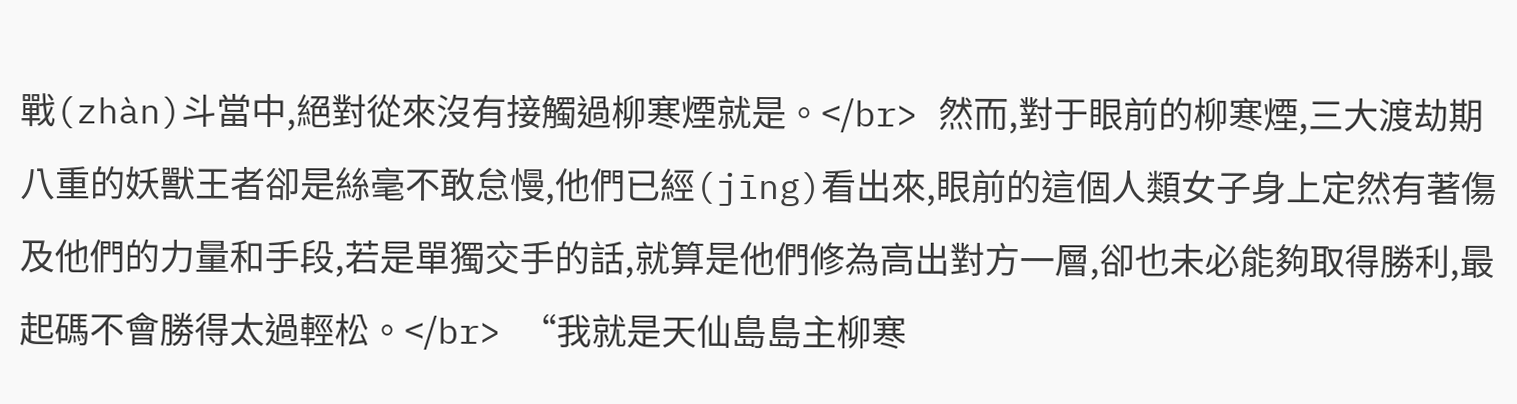戰(zhàn)斗當中,絕對從來沒有接觸過柳寒煙就是。</br> 然而,對于眼前的柳寒煙,三大渡劫期八重的妖獸王者卻是絲毫不敢怠慢,他們已經(jīng)看出來,眼前的這個人類女子身上定然有著傷及他們的力量和手段,若是單獨交手的話,就算是他們修為高出對方一層,卻也未必能夠取得勝利,最起碼不會勝得太過輕松。</br> “我就是天仙島島主柳寒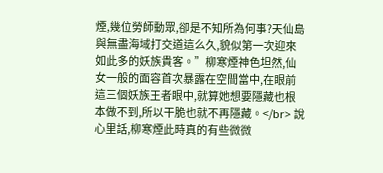煙,幾位勞師動眾,卻是不知所為何事?天仙島與無盡海域打交道這么久,貌似第一次迎來如此多的妖族貴客。”柳寒煙神色坦然,仙女一般的面容首次暴露在空間當中,在眼前這三個妖族王者眼中,就算她想要隱藏也根本做不到,所以干脆也就不再隱藏。</br> 說心里話,柳寒煙此時真的有些微微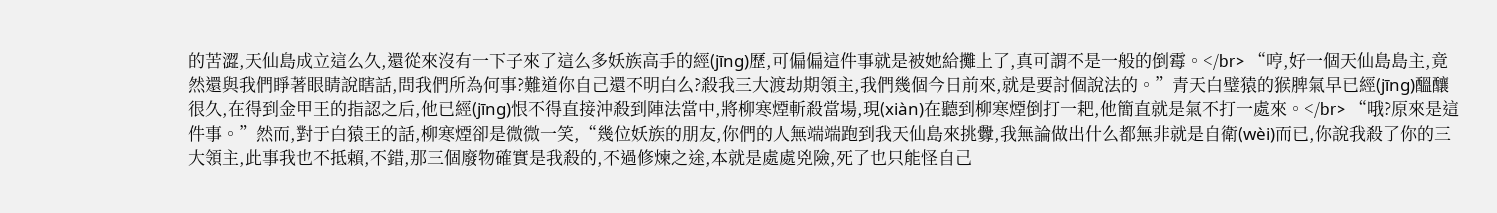的苦澀,天仙島成立這么久,還從來沒有一下子來了這么多妖族高手的經(jīng)歷,可偏偏這件事就是被她給攤上了,真可謂不是一般的倒霉。</br> “哼,好一個天仙島島主,竟然還與我們睜著眼睛說瞎話,問我們所為何事?難道你自己還不明白么?殺我三大渡劫期領主,我們幾個今日前來,就是要討個說法的。”青天白璧猿的猴脾氣早已經(jīng)醞釀很久,在得到金甲王的指認之后,他已經(jīng)恨不得直接沖殺到陣法當中,將柳寒煙斬殺當場,現(xiàn)在聽到柳寒煙倒打一耙,他簡直就是氣不打一處來。</br> “哦?原來是這件事。”然而,對于白猿王的話,柳寒煙卻是微微一笑,“幾位妖族的朋友,你們的人無端端跑到我天仙島來挑釁,我無論做出什么都無非就是自衛(wèi)而已,你說我殺了你的三大領主,此事我也不抵賴,不錯,那三個廢物確實是我殺的,不過修煉之途,本就是處處兇險,死了也只能怪自己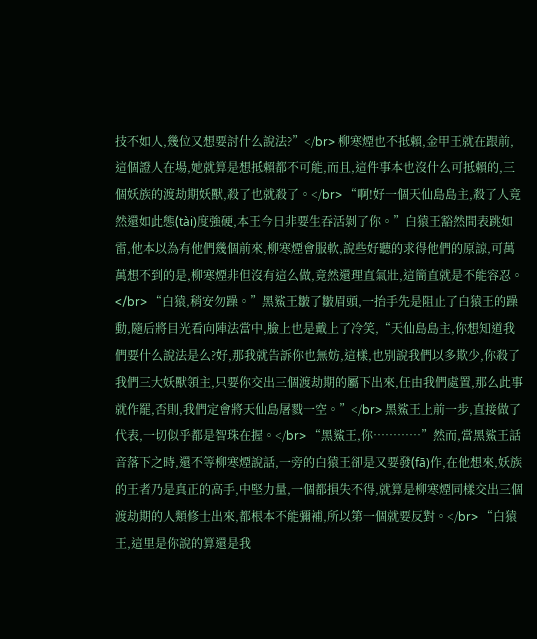技不如人,幾位又想要討什么說法?”</br> 柳寒煙也不抵賴,金甲王就在跟前,這個證人在場,她就算是想抵賴都不可能,而且,這件事本也沒什么可抵賴的,三個妖族的渡劫期妖獸,殺了也就殺了。</br> “啊!好一個天仙島島主,殺了人竟然還如此態(tài)度強硬,本王今日非要生吞活剝了你。”白猿王豁然間表跳如雷,他本以為有他們幾個前來,柳寒煙會服軟,說些好聽的求得他們的原諒,可萬萬想不到的是,柳寒煙非但沒有這么做,竟然還理直氣壯,這簡直就是不能容忍。</br> “白猿,稍安勿躁。”黑鯊王皺了皺眉頭,一抬手先是阻止了白猿王的躁動,隨后將目光看向陣法當中,臉上也是戴上了冷笑,“天仙島島主,你想知道我們要什么說法是么?好,那我就告訴你也無妨,這樣,也別說我們以多欺少,你殺了我們三大妖獸領主,只要你交出三個渡劫期的屬下出來,任由我們處置,那么此事就作罷,否則,我們定會將天仙島屠戮一空。”</br> 黑鯊王上前一步,直接做了代表,一切似乎都是智珠在握。</br> “黑鯊王,你…………”然而,當黑鯊王話音落下之時,還不等柳寒煙說話,一旁的白猿王卻是又要發(fā)作,在他想來,妖族的王者乃是真正的高手,中堅力量,一個都損失不得,就算是柳寒煙同樣交出三個渡劫期的人類修士出來,都根本不能彌補,所以第一個就要反對。</br> “白猿王,這里是你說的算還是我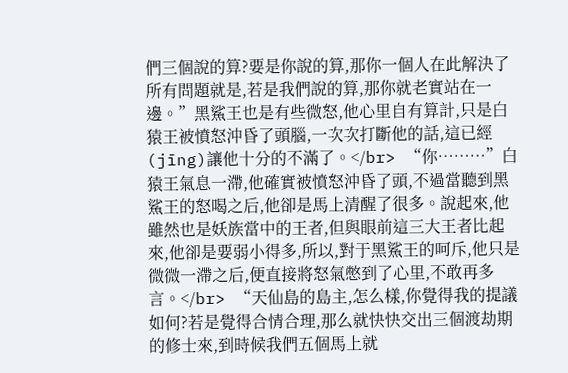們三個說的算?要是你說的算,那你一個人在此解決了所有問題就是,若是我們說的算,那你就老實站在一邊。”黑鯊王也是有些微怒,他心里自有算計,只是白猿王被憤怒沖昏了頭腦,一次次打斷他的話,這已經(jīng)讓他十分的不滿了。</br> “你………”白猿王氣息一滯,他確實被憤怒沖昏了頭,不過當聽到黑鯊王的怒喝之后,他卻是馬上清醒了很多。說起來,他雖然也是妖族當中的王者,但與眼前這三大王者比起來,他卻是要弱小得多,所以,對于黑鯊王的呵斥,他只是微微一滯之后,便直接將怒氣憋到了心里,不敢再多言。</br> “天仙島的島主,怎么樣,你覺得我的提議如何?若是覺得合情合理,那么就快快交出三個渡劫期的修士來,到時候我們五個馬上就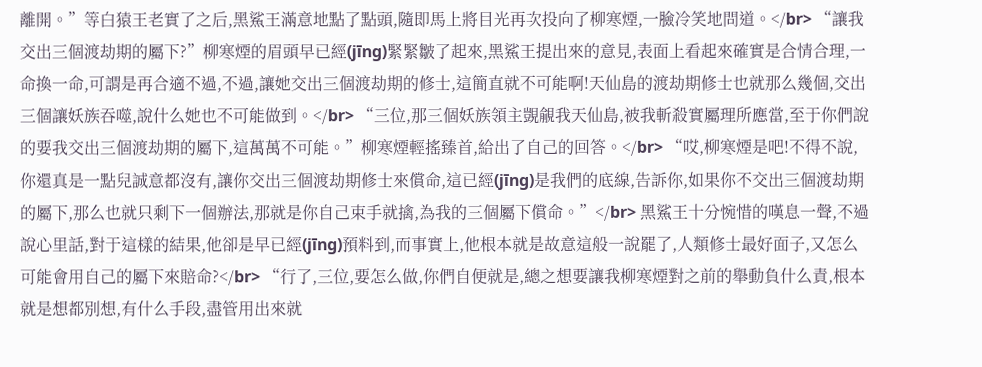離開。”等白猿王老實了之后,黑鯊王滿意地點了點頭,隨即馬上將目光再次投向了柳寒煙,一臉冷笑地問道。</br> “讓我交出三個渡劫期的屬下?”柳寒煙的眉頭早已經(jīng)緊緊皺了起來,黑鯊王提出來的意見,表面上看起來確實是合情合理,一命換一命,可謂是再合適不過,不過,讓她交出三個渡劫期的修士,這簡直就不可能啊!天仙島的渡劫期修士也就那么幾個,交出三個讓妖族吞噬,說什么她也不可能做到。</br> “三位,那三個妖族領主覬覦我天仙島,被我斬殺實屬理所應當,至于你們說的要我交出三個渡劫期的屬下,這萬萬不可能。”柳寒煙輕搖臻首,給出了自己的回答。</br> “哎,柳寒煙是吧!不得不說,你還真是一點兒誠意都沒有,讓你交出三個渡劫期修士來償命,這已經(jīng)是我們的底線,告訴你,如果你不交出三個渡劫期的屬下,那么也就只剩下一個辦法,那就是你自己束手就擒,為我的三個屬下償命。”</br> 黑鯊王十分惋惜的嘆息一聲,不過說心里話,對于這樣的結果,他卻是早已經(jīng)預料到,而事實上,他根本就是故意這般一說罷了,人類修士最好面子,又怎么可能會用自己的屬下來賠命?</br> “行了,三位,要怎么做,你們自便就是,總之想要讓我柳寒煙對之前的舉動負什么責,根本就是想都別想,有什么手段,盡管用出來就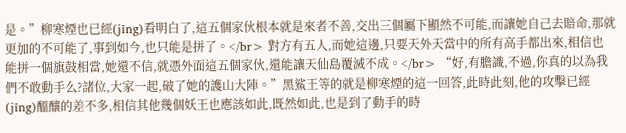是。”柳寒煙也已經(jīng)看明白了,這五個家伙根本就是來者不善,交出三個屬下顯然不可能,而讓她自己去賠命,那就更加的不可能了,事到如今,也只能是拼了。</br> 對方有五人,而她這邊,只要天外天當中的所有高手都出來,相信也能拼一個旗鼓相當,她還不信,就憑外面這五個家伙,還能讓天仙島覆滅不成。</br> “好,有膽識,不過,你真的以為我們不敢動手么?諸位,大家一起,破了她的護山大陣。”黑鯊王等的就是柳寒煙的這一回答,此時此刻,他的攻擊已經(jīng)醞釀的差不多,相信其他幾個妖王也應該如此,既然如此,也是到了動手的時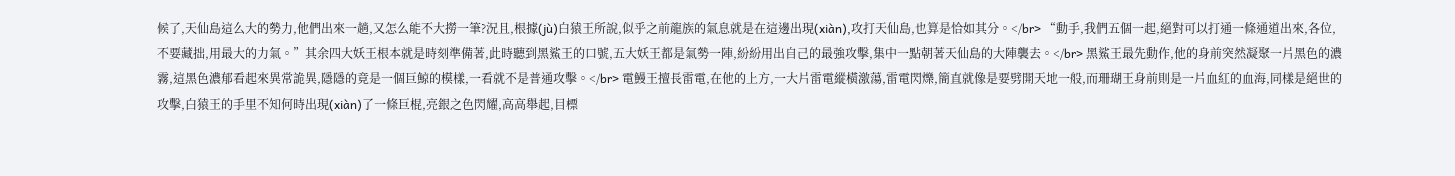候了,天仙島這么大的勢力,他們出來一趟,又怎么能不大撈一筆?況且,根據(jù)白猿王所說,似乎之前龍族的氣息就是在這邊出現(xiàn),攻打天仙島,也算是恰如其分。</br> “動手,我們五個一起,絕對可以打通一條通道出來,各位,不要藏拙,用最大的力氣。”其余四大妖王根本就是時刻準備著,此時聽到黑鯊王的口號,五大妖王都是氣勢一陣,紛紛用出自己的最強攻擊,集中一點朝著天仙島的大陣襲去。</br> 黑鯊王最先動作,他的身前突然凝聚一片黑色的濃霧,這黑色濃郁看起來異常詭異,隱隱的竟是一個巨鯨的模樣,一看就不是普通攻擊。</br> 電鰻王擅長雷電,在他的上方,一大片雷電縱橫激蕩,雷電閃爍,簡直就像是要劈開天地一般,而珊瑚王身前則是一片血紅的血海,同樣是絕世的攻擊,白猿王的手里不知何時出現(xiàn)了一條巨棍,亮銀之色閃耀,高高舉起,目標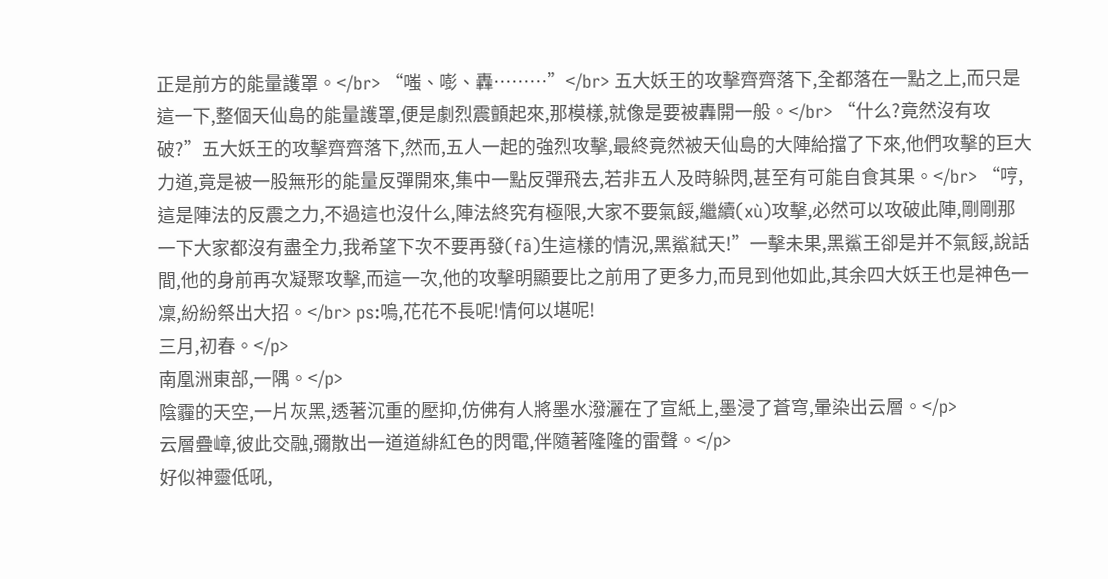正是前方的能量護罩。</br> “嗤、嘭、轟………”</br> 五大妖王的攻擊齊齊落下,全都落在一點之上,而只是這一下,整個天仙島的能量護罩,便是劇烈震顫起來,那模樣,就像是要被轟開一般。</br> “什么?竟然沒有攻破?”五大妖王的攻擊齊齊落下,然而,五人一起的強烈攻擊,最終竟然被天仙島的大陣給擋了下來,他們攻擊的巨大力道,竟是被一股無形的能量反彈開來,集中一點反彈飛去,若非五人及時躲閃,甚至有可能自食其果。</br> “哼,這是陣法的反震之力,不過這也沒什么,陣法終究有極限,大家不要氣餒,繼續(xù)攻擊,必然可以攻破此陣,剛剛那一下大家都沒有盡全力,我希望下次不要再發(fā)生這樣的情況,黑鯊弒天!”一擊未果,黑鯊王卻是并不氣餒,說話間,他的身前再次凝聚攻擊,而這一次,他的攻擊明顯要比之前用了更多力,而見到他如此,其余四大妖王也是神色一凜,紛紛祭出大招。</br> ps:嗚,花花不長呢!情何以堪呢!
三月,初春。</p>
南凰洲東部,一隅。</p>
陰霾的天空,一片灰黑,透著沉重的壓抑,仿佛有人將墨水潑灑在了宣紙上,墨浸了蒼穹,暈染出云層。</p>
云層疊嶂,彼此交融,彌散出一道道緋紅色的閃電,伴隨著隆隆的雷聲。</p>
好似神靈低吼,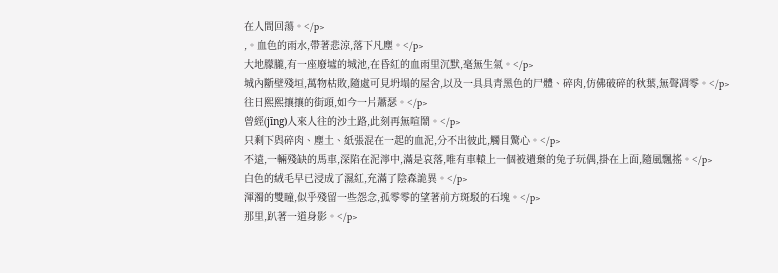在人間回蕩。</p>
,。血色的雨水,帶著悲涼,落下凡塵。</p>
大地朦朧,有一座廢墟的城池,在昏紅的血雨里沉默,毫無生氣。</p>
城內斷壁殘垣,萬物枯敗,隨處可見坍塌的屋舍,以及一具具青黑色的尸體、碎肉,仿佛破碎的秋葉,無聲凋零。</p>
往日熙熙攘攘的街頭,如今一片蕭瑟。</p>
曾經(jīng)人來人往的沙土路,此刻再無喧鬧。</p>
只剩下與碎肉、塵土、紙張混在一起的血泥,分不出彼此,觸目驚心。</p>
不遠,一輛殘缺的馬車,深陷在泥濘中,滿是哀落,唯有車轅上一個被遺棄的兔子玩偶,掛在上面,隨風飄搖。</p>
白色的絨毛早已浸成了濕紅,充滿了陰森詭異。</p>
渾濁的雙瞳,似乎殘留一些怨念,孤零零的望著前方斑駁的石塊。</p>
那里,趴著一道身影。</p>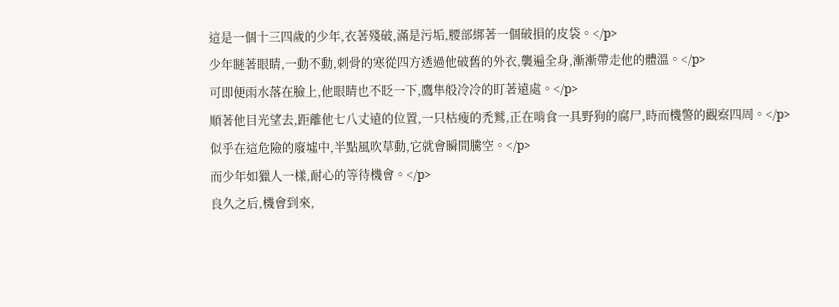這是一個十三四歲的少年,衣著殘破,滿是污垢,腰部綁著一個破損的皮袋。</p>
少年瞇著眼睛,一動不動,刺骨的寒從四方透過他破舊的外衣,襲遍全身,漸漸帶走他的體溫。</p>
可即便雨水落在臉上,他眼睛也不眨一下,鷹隼般冷冷的盯著遠處。</p>
順著他目光望去,距離他七八丈遠的位置,一只枯瘦的禿鷲,正在啃食一具野狗的腐尸,時而機警的觀察四周。</p>
似乎在這危險的廢墟中,半點風吹草動,它就會瞬間騰空。</p>
而少年如獵人一樣,耐心的等待機會。</p>
良久之后,機會到來,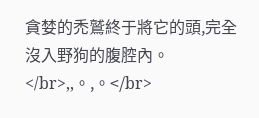貪婪的禿鷲終于將它的頭,完全沒入野狗的腹腔內。</br>,,。,。</br>